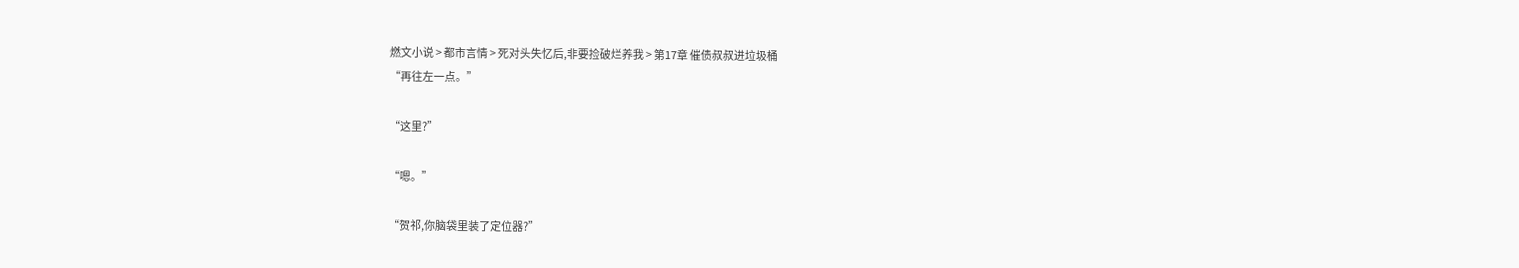燃文小说 > 都市言情 > 死对头失忆后,非要捡破烂养我 > 第17章 催债叔叔进垃圾桶
“再往左一点。”

“这里?”

“嗯。”

“贺祁,你脑袋里装了定位器?”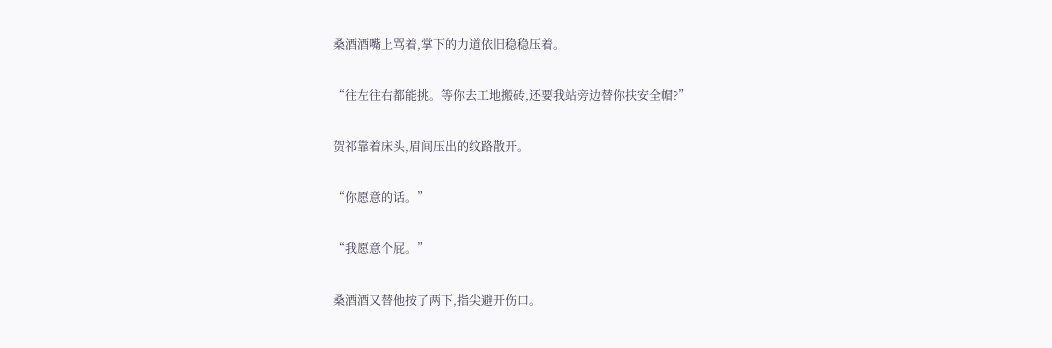桑酒酒嘴上骂着,掌下的力道依旧稳稳压着。

“往左往右都能挑。等你去工地搬砖,还要我站旁边替你扶安全帽?”

贺祁靠着床头,眉间压出的纹路散开。

“你愿意的话。”

“我愿意个屁。”

桑酒酒又替他按了两下,指尖避开伤口。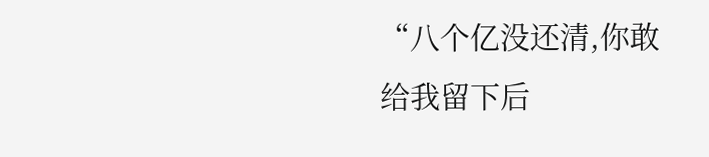“八个亿没还清,你敢给我留下后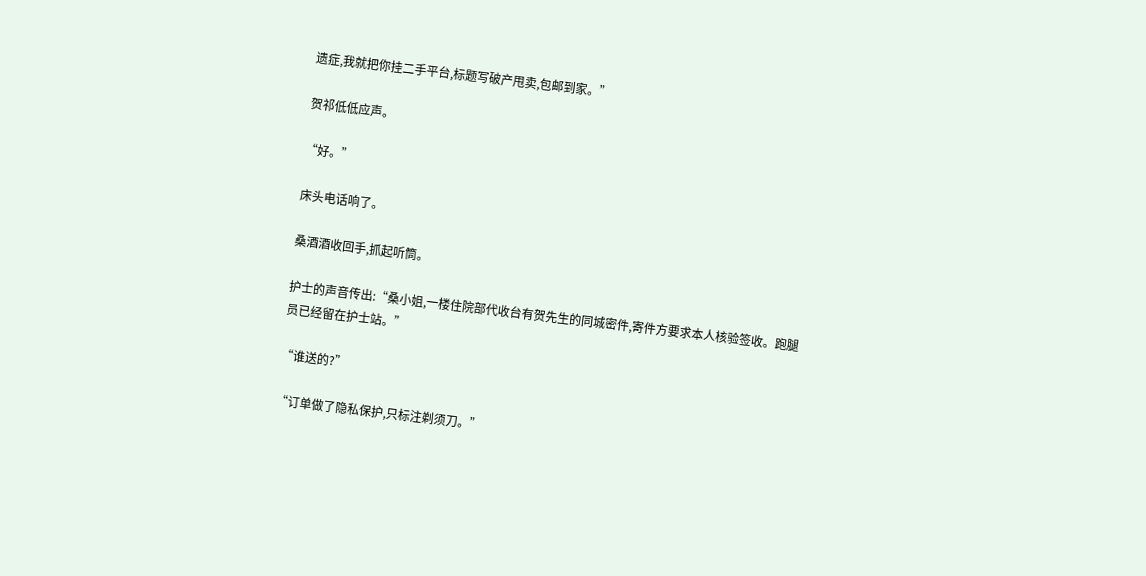遗症,我就把你挂二手平台,标题写破产甩卖,包邮到家。”

贺祁低低应声。

“好。”

床头电话响了。

桑酒酒收回手,抓起听筒。

护士的声音传出:“桑小姐,一楼住院部代收台有贺先生的同城密件,寄件方要求本人核验签收。跑腿员已经留在护士站。”

“谁送的?”

“订单做了隐私保护,只标注剃须刀。”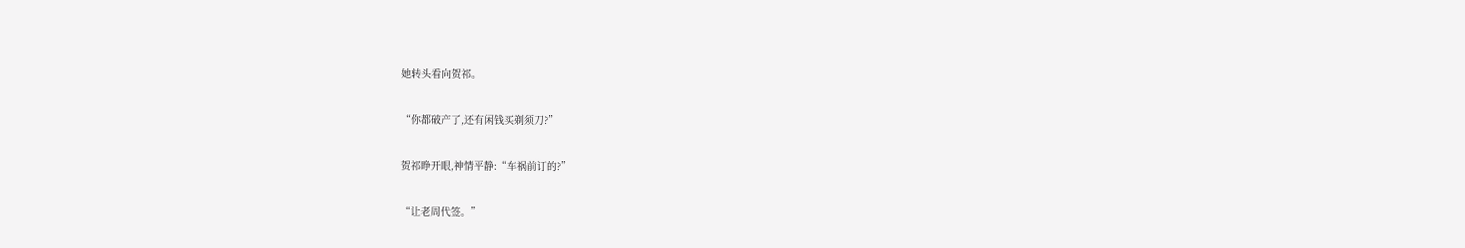她转头看向贺祁。

“你都破产了,还有闲钱买剃须刀?”

贺祁睁开眼,神情平静:“车祸前订的?”

“让老周代签。”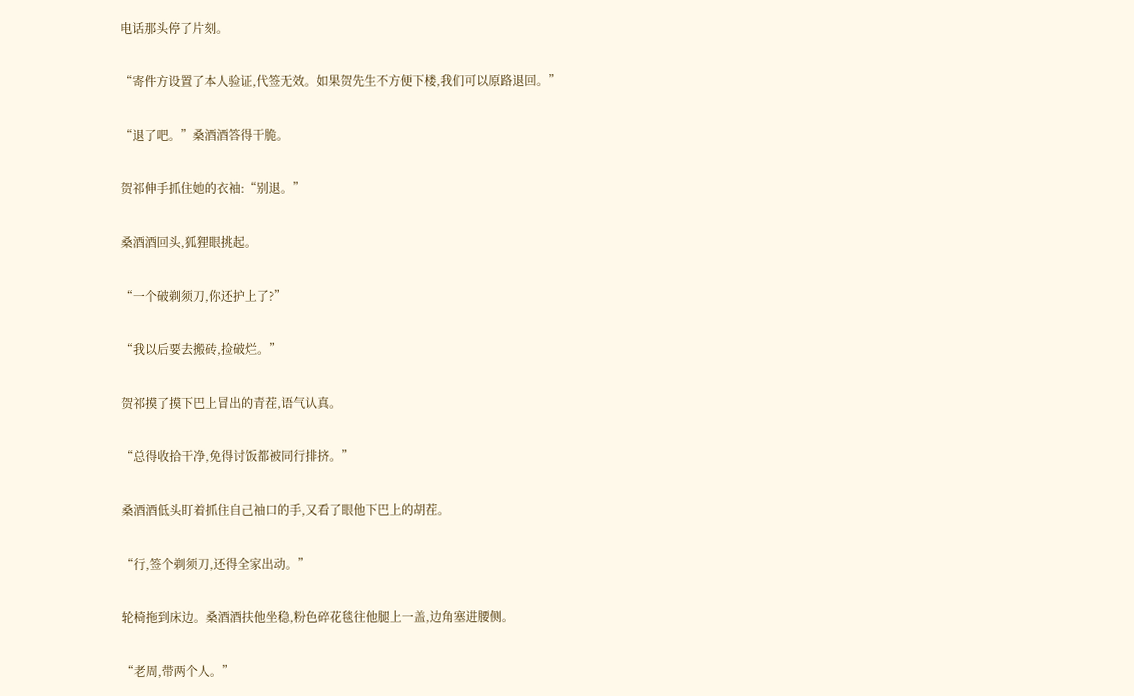电话那头停了片刻。

“寄件方设置了本人验证,代签无效。如果贺先生不方便下楼,我们可以原路退回。”

“退了吧。”桑酒酒答得干脆。

贺祁伸手抓住她的衣袖:“别退。”

桑酒酒回头,狐狸眼挑起。

“一个破剃须刀,你还护上了?”

“我以后要去搬砖,捡破烂。”

贺祁摸了摸下巴上冒出的青茬,语气认真。

“总得收拾干净,免得讨饭都被同行排挤。”

桑酒酒低头盯着抓住自己袖口的手,又看了眼他下巴上的胡茬。

“行,签个剃须刀,还得全家出动。”

轮椅拖到床边。桑酒酒扶他坐稳,粉色碎花毯往他腿上一盖,边角塞进腰侧。

“老周,带两个人。”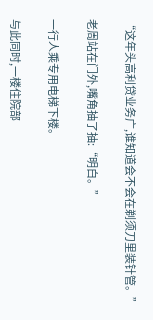“这年头高利贷业务广,谁知道会不会在剃须刀里装针管。”

老周站在门外,嘴角抽了抽:“明白。”

一行人乘专用电梯下楼。

与此同时,一楼住院部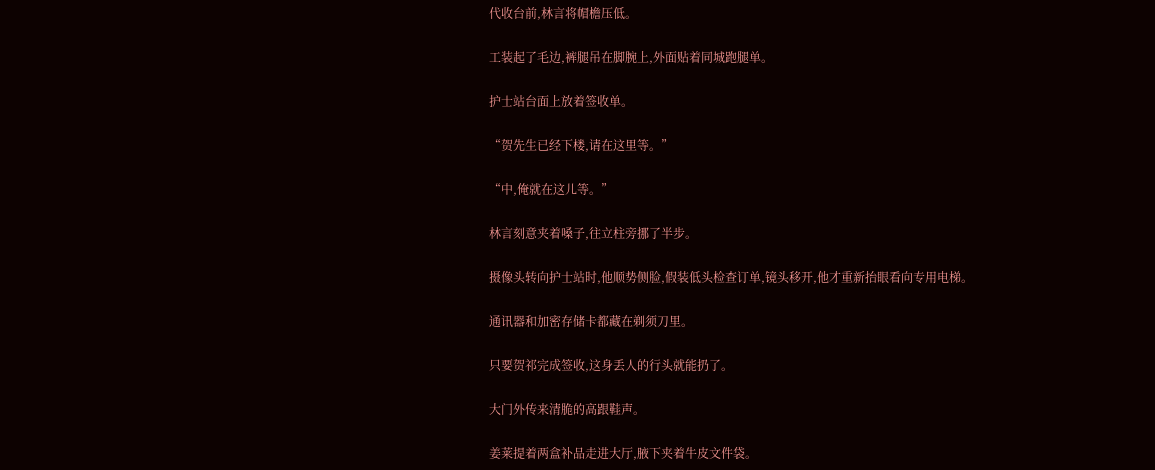代收台前,林言将帽檐压低。

工装起了毛边,裤腿吊在脚腕上,外面贴着同城跑腿单。

护士站台面上放着签收单。

“贺先生已经下楼,请在这里等。”

“中,俺就在这儿等。”

林言刻意夹着嗓子,往立柱旁挪了半步。

摄像头转向护士站时,他顺势侧脸,假装低头检查订单,镜头移开,他才重新抬眼看向专用电梯。

通讯器和加密存储卡都藏在剃须刀里。

只要贺祁完成签收,这身丢人的行头就能扔了。

大门外传来清脆的高跟鞋声。

姜莱提着两盒补品走进大厅,腋下夹着牛皮文件袋。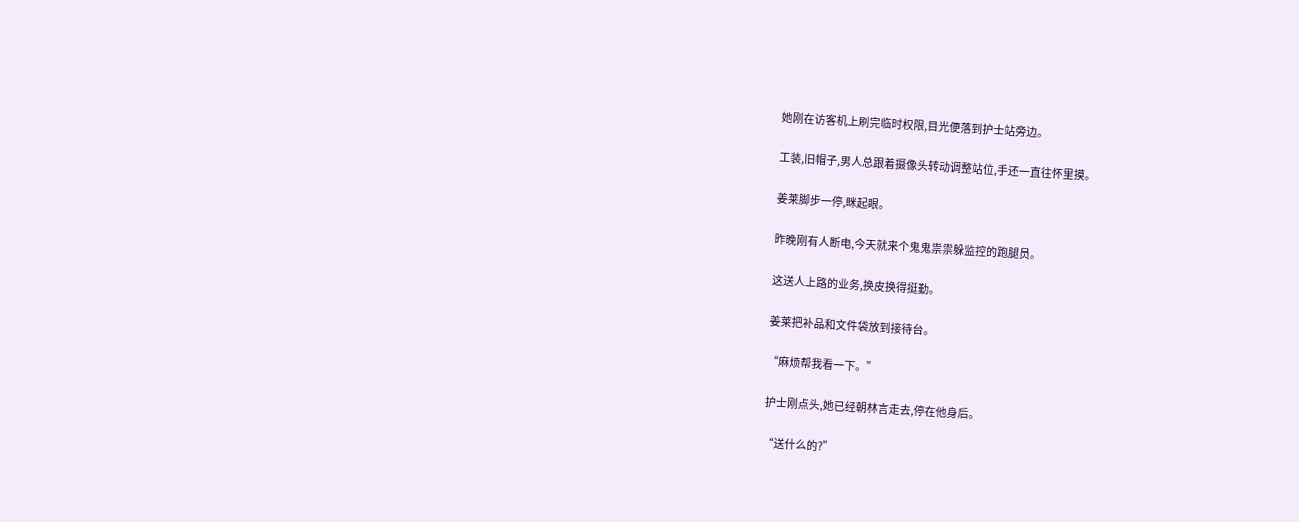她刚在访客机上刷完临时权限,目光便落到护士站旁边。

工装,旧帽子,男人总跟着摄像头转动调整站位,手还一直往怀里摸。

姜莱脚步一停,眯起眼。

昨晚刚有人断电,今天就来个鬼鬼祟祟躲监控的跑腿员。

这送人上路的业务,换皮换得挺勤。

姜莱把补品和文件袋放到接待台。

“麻烦帮我看一下。”

护士刚点头,她已经朝林言走去,停在他身后。

“送什么的?”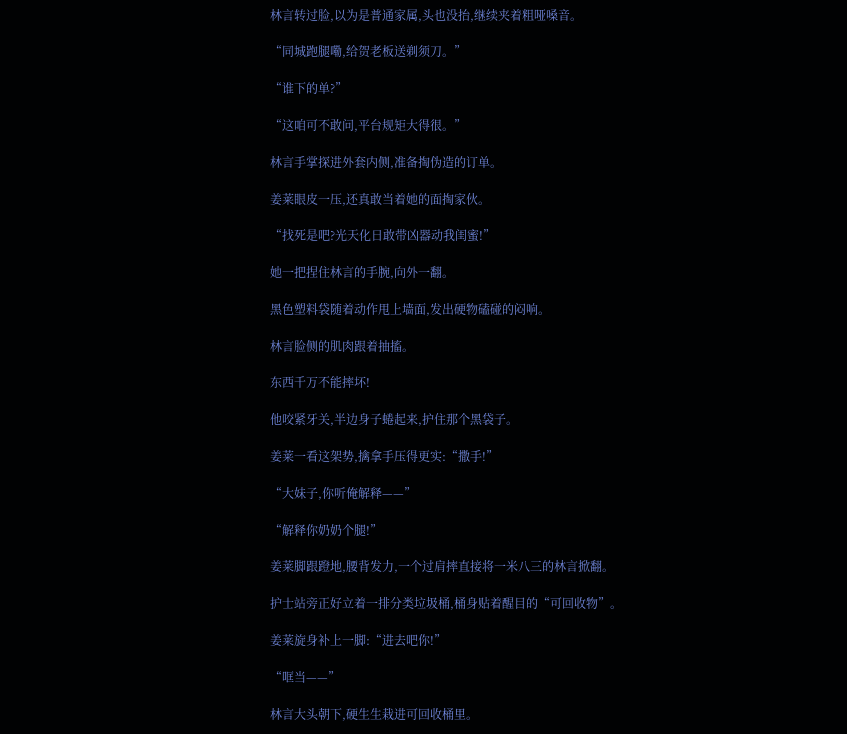林言转过脸,以为是普通家属,头也没抬,继续夹着粗哑嗓音。

“同城跑腿嘞,给贺老板送剃须刀。”

“谁下的单?”

“这咱可不敢问,平台规矩大得很。”

林言手掌探进外套内侧,准备掏伪造的订单。

姜莱眼皮一压,还真敢当着她的面掏家伙。

“找死是吧?光天化日敢带凶器动我闺蜜!”

她一把捏住林言的手腕,向外一翻。

黑色塑料袋随着动作甩上墙面,发出硬物磕碰的闷响。

林言脸侧的肌肉跟着抽搐。

东西千万不能摔坏!

他咬紧牙关,半边身子蜷起来,护住那个黑袋子。

姜莱一看这架势,擒拿手压得更实:“撒手!”

“大妹子,你听俺解释——”

“解释你奶奶个腿!”

姜莱脚跟蹬地,腰背发力,一个过肩摔直接将一米八三的林言掀翻。

护士站旁正好立着一排分类垃圾桶,桶身贴着醒目的“可回收物”。

姜莱旋身补上一脚:“进去吧你!”

“哐当——”

林言大头朝下,硬生生栽进可回收桶里。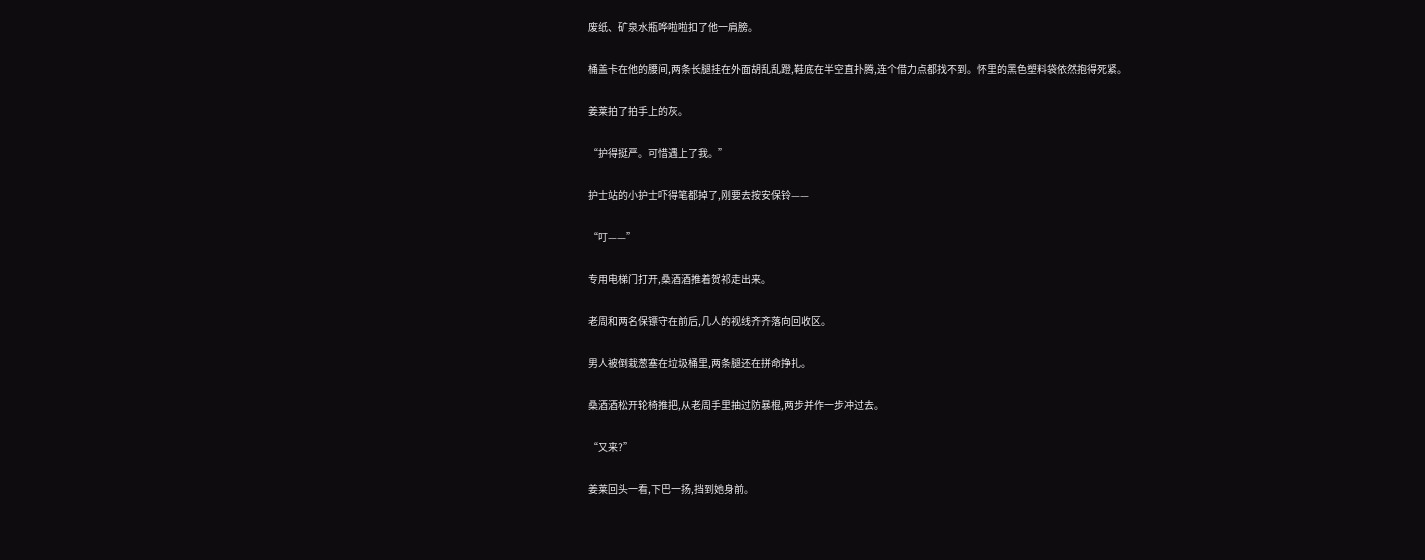废纸、矿泉水瓶哗啦啦扣了他一肩膀。

桶盖卡在他的腰间,两条长腿挂在外面胡乱乱蹬,鞋底在半空直扑腾,连个借力点都找不到。怀里的黑色塑料袋依然抱得死紧。

姜莱拍了拍手上的灰。

“护得挺严。可惜遇上了我。”

护士站的小护士吓得笔都掉了,刚要去按安保铃——

“叮——”

专用电梯门打开,桑酒酒推着贺祁走出来。

老周和两名保镖守在前后,几人的视线齐齐落向回收区。

男人被倒栽葱塞在垃圾桶里,两条腿还在拼命挣扎。

桑酒酒松开轮椅推把,从老周手里抽过防暴棍,两步并作一步冲过去。

“又来?”

姜莱回头一看,下巴一扬,挡到她身前。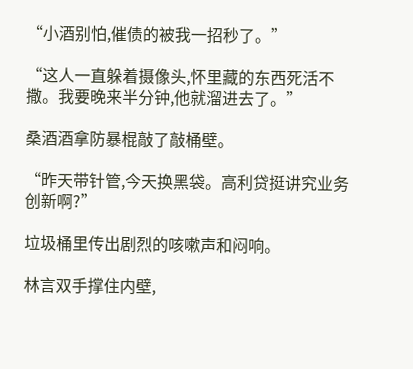“小酒别怕,催债的被我一招秒了。”

“这人一直躲着摄像头,怀里藏的东西死活不撒。我要晚来半分钟,他就溜进去了。”

桑酒酒拿防暴棍敲了敲桶壁。

“昨天带针管,今天换黑袋。高利贷挺讲究业务创新啊?”

垃圾桶里传出剧烈的咳嗽声和闷响。

林言双手撑住内壁,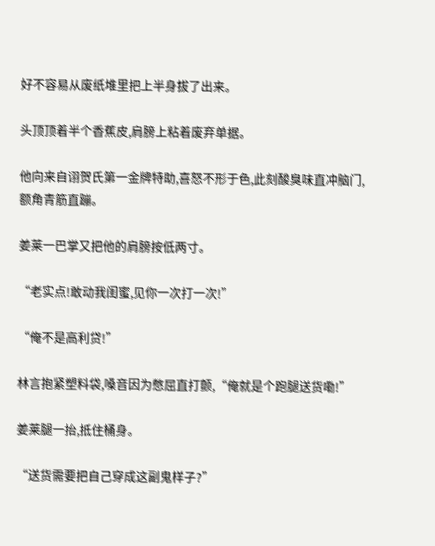好不容易从废纸堆里把上半身拔了出来。

头顶顶着半个香蕉皮,肩膀上粘着废弃单据。

他向来自诩贺氏第一金牌特助,喜怒不形于色,此刻酸臭味直冲脑门,额角青筋直蹦。

姜莱一巴掌又把他的肩膀按低两寸。

“老实点!敢动我闺蜜,见你一次打一次!”

“俺不是高利贷!”

林言抱紧塑料袋,嗓音因为憋屈直打颤,“俺就是个跑腿送货嘞!”

姜莱腿一抬,抵住桶身。

“送货需要把自己穿成这副鬼样子?”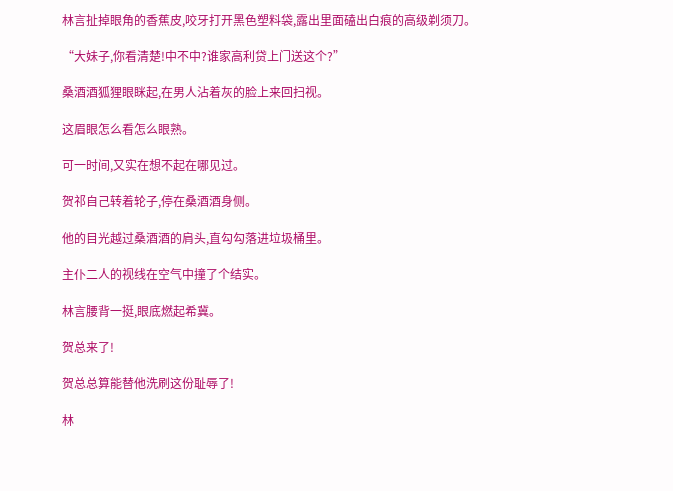林言扯掉眼角的香蕉皮,咬牙打开黑色塑料袋,露出里面磕出白痕的高级剃须刀。

“大妹子,你看清楚!中不中?谁家高利贷上门送这个?”

桑酒酒狐狸眼眯起,在男人沾着灰的脸上来回扫视。

这眉眼怎么看怎么眼熟。

可一时间,又实在想不起在哪见过。

贺祁自己转着轮子,停在桑酒酒身侧。

他的目光越过桑酒酒的肩头,直勾勾落进垃圾桶里。

主仆二人的视线在空气中撞了个结实。

林言腰背一挺,眼底燃起希冀。

贺总来了!

贺总总算能替他洗刷这份耻辱了!

林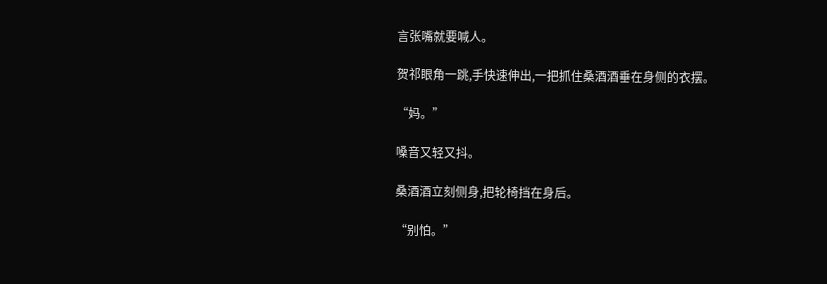言张嘴就要喊人。

贺祁眼角一跳,手快速伸出,一把抓住桑酒酒垂在身侧的衣摆。

“妈。”

嗓音又轻又抖。

桑酒酒立刻侧身,把轮椅挡在身后。

“别怕。”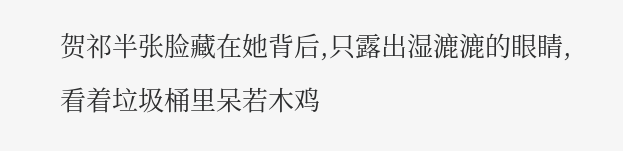贺祁半张脸藏在她背后,只露出湿漉漉的眼睛,看着垃圾桶里呆若木鸡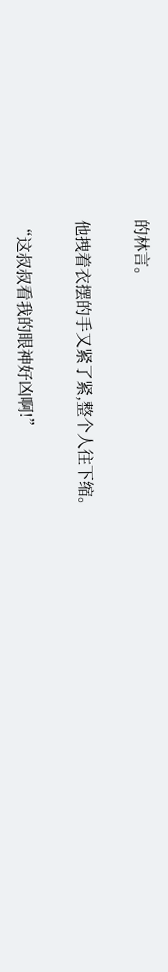的林言。

他拽着衣摆的手又紧了紧,整个人往下缩。

“这叔叔看我的眼神好凶啊!”